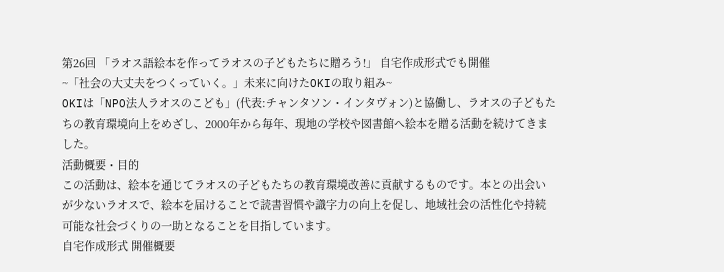第26回 「ラオス語絵本を作ってラオスの子どもたちに贈ろう!」 自宅作成形式でも開催
~「社会の大丈夫をつくっていく。」未来に向けたOKIの取り組み~
OKIは「NPO法人ラオスのこども」(代表:チャンタソン・インタヴォン)と協働し、ラオスの子どもたちの教育環境向上をめざし、2000年から毎年、現地の学校や図書館へ絵本を贈る活動を続けてきました。
活動概要・目的
この活動は、絵本を通じてラオスの子どもたちの教育環境改善に貢献するものです。本との出会いが少ないラオスで、絵本を届けることで読書習慣や識字力の向上を促し、地域社会の活性化や持続可能な社会づくりの一助となることを目指しています。
自宅作成形式 開催概要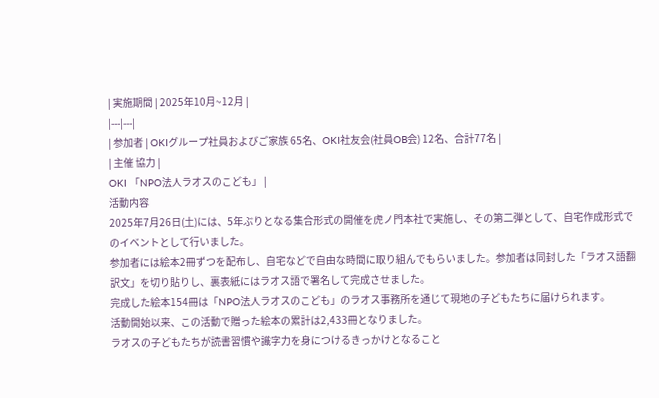| 実施期間 | 2025年10月~12月 |
|---|---|
| 参加者 | OKIグループ社員およびご家族 65名、OKI社友会(社員OB会) 12名、合計77名 |
| 主催 協力 |
OKI 「NPO法人ラオスのこども」 |
活動内容
2025年7月26日(土)には、5年ぶりとなる集合形式の開催を虎ノ門本社で実施し、その第二弾として、自宅作成形式でのイベントとして行いました。
参加者には絵本2冊ずつを配布し、自宅などで自由な時間に取り組んでもらいました。参加者は同封した「ラオス語翻訳文」を切り貼りし、裏表紙にはラオス語で署名して完成させました。
完成した絵本154冊は「NPO法人ラオスのこども」のラオス事務所を通じて現地の子どもたちに届けられます。
活動開始以来、この活動で贈った絵本の累計は2,433冊となりました。
ラオスの子どもたちが読書習慣や識字力を身につけるきっかけとなること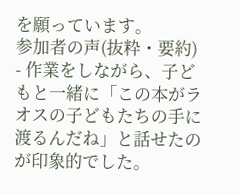を願っています。
参加者の声(抜粋・要約)
- 作業をしながら、子どもと一緒に「この本がラオスの子どもたちの手に渡るんだね」と話せたのが印象的でした。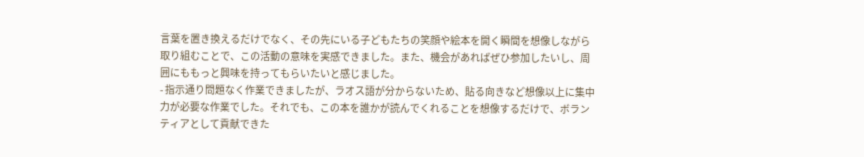言葉を置き換えるだけでなく、その先にいる子どもたちの笑顔や絵本を開く瞬間を想像しながら取り組むことで、この活動の意味を実感できました。また、機会があればぜひ参加したいし、周囲にももっと興味を持ってもらいたいと感じました。
- 指示通り問題なく作業できましたが、ラオス語が分からないため、貼る向きなど想像以上に集中力が必要な作業でした。それでも、この本を誰かが読んでくれることを想像するだけで、ボランティアとして貢献できた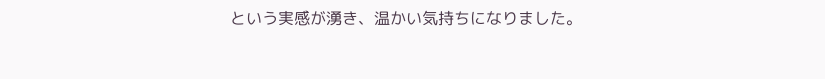という実感が湧き、温かい気持ちになりました。